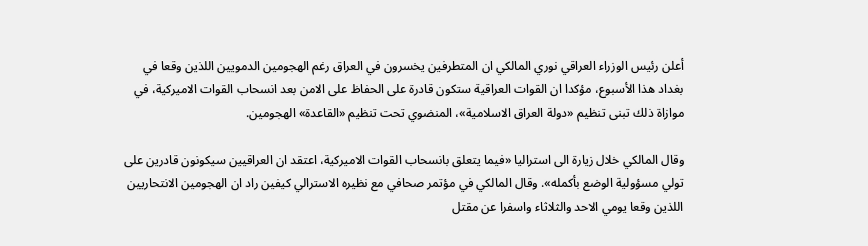أعلن رئيس الوزراء العراقي نوري المالكي ان المتطرفين يخسرون في العراق رغم الهجومين الدمويين اللذين وقعا في بغداد هذا الأسبوع، مؤكدا ان القوات العراقية ستكون قادرة على الحفاظ على الامن بعد انسحاب القوات الاميركية، في موازاة ذلك تبنى تنظيم «دولة العراق الاسلامية»، المنضوي تحت تنظيم «القاعدة» الهجومين.

وقال المالكي خلال زيارة الى استراليا «فيما يتعلق بانسحاب القوات الاميركية، اعتقد ان العراقيين سيكونون قادرين على تولي مسؤولية الوضع بأكمله». وقال المالكي في مؤتمر صحافي مع نظيره الاسترالي كيفين راد ان الهجومين الانتحاريين اللذين وقعا يومي الاحد والثلاثاء واسفرا عن مقتل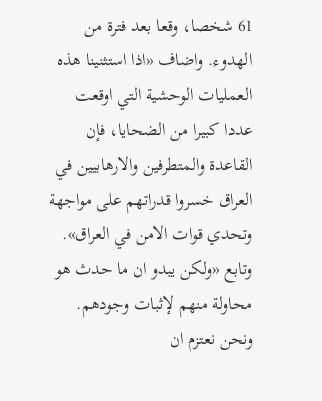61 شخصا، وقعا بعد فترة من الهدوء. واضاف «اذا استثنينا هذه العمليات الوحشية التي اوقعت عددا كبيرا من الضحايا، فإن القاعدة والمتطرفين والارهابيين في العراق خسروا قدراتهم على مواجهة وتحدي قوات الامن في العراق». وتابع «ولكن يبدو ان ما حدث هو محاولة منهم لإثبات وجودهم. ونحن نعتزم ان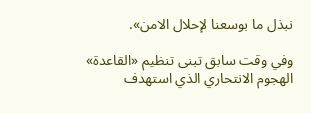نبذل ما بوسعنا لإحلال الامن».

وفي وقت سابق تبنى تنظيم «القاعدة» الهجوم الانتحاري الذي استهدف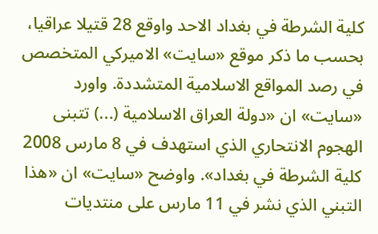كلية الشرطة في بغداد الاحد واوقع 28 قتيلا عراقيا، بحسب ما ذكر موقع «سايت» الاميركي المتخصص في رصد المواقع الاسلامية المتشددة. واورد «سايت» ان «دولة العراق الاسلامية (...) تتبنى الهجوم الانتحاري الذي استهدف في 8 مارس 2008 كلية الشرطة في بغداد». واوضح «سايت» ان «هذا التبني الذي نشر في 11 مارس على منتديات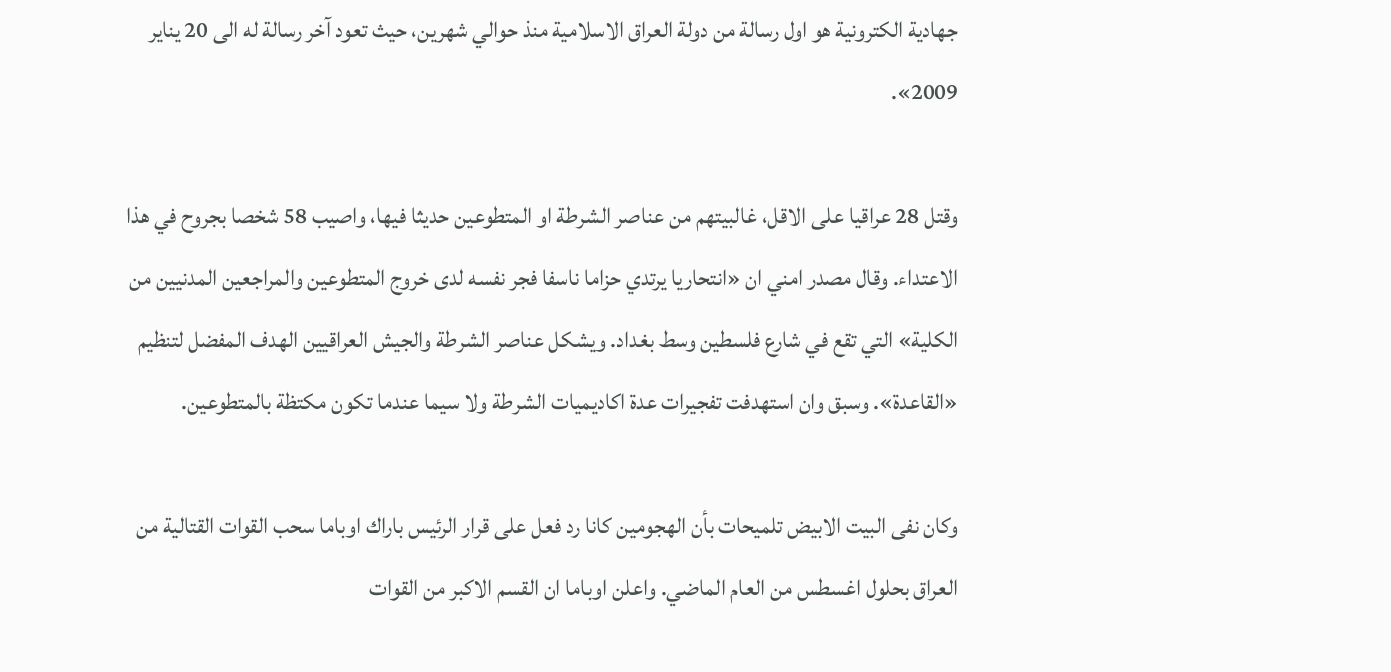جهادية الكترونية هو اول رسالة من دولة العراق الاسلامية منذ حوالي شهرين، حيث تعود آخر رسالة له الى 20 يناير 2009».

وقتل 28 عراقيا على الاقل، غالبيتهم من عناصر الشرطة او المتطوعين حديثا فيها، واصيب 58 شخصا بجروح في هذا الاعتداء. وقال مصدر امني ان «انتحاريا يرتدي حزاما ناسفا فجر نفسه لدى خروج المتطوعين والمراجعين المدنيين من الكلية» التي تقع في شارع فلسطين وسط بغداد. ويشكل عناصر الشرطة والجيش العراقيين الهدف المفضل لتنظيم «القاعدة». وسبق وان استهدفت تفجيرات عدة اكاديميات الشرطة ولا سيما عندما تكون مكتظة بالمتطوعين.

وكان نفى البيت الابيض تلميحات بأن الهجومين كانا رد فعل على قرار الرئيس باراك اوباما سحب القوات القتالية من العراق بحلول اغسطس من العام الماضي. واعلن اوباما ان القسم الاكبر من القوات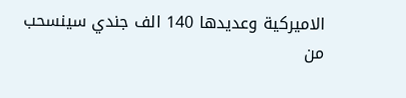الاميركية وعديدها 140 الف جندي سينسحب من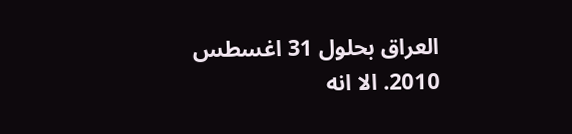العراق بحلول 31 اغسطس 2010. الا انه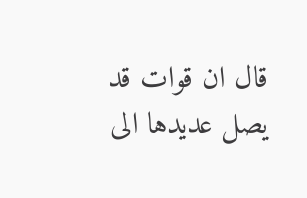قال ان قوات قد يصل عديدها الى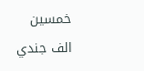خمسين الف جندي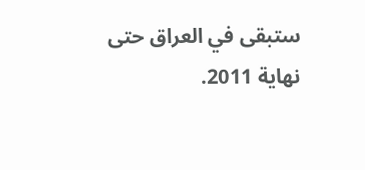ستبقى في العراق حتى نهاية 2011.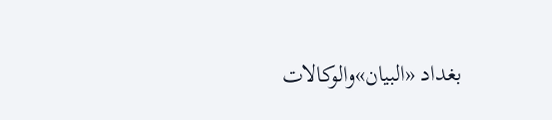بغداد «البيان»والوكالات